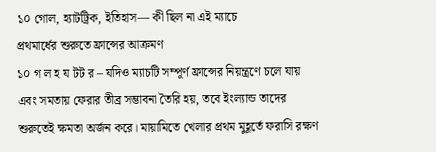১০ গোল, হ্যাটট্রিক, ইতিহাস— কী ছিল না এই ম্যাচে
প্রথমার্ধের শুরুতে ফ্রান্সের আক্রমণ
১০ গ ল হ য টট র – যদিও ম্যাচটি সম্পূর্ণ ফ্রান্সের নিয়ন্ত্রণে চলে যায় এবং সমতায় ফেরার তীব্র সম্ভাবনা তৈরি হয়, তবে ইংল্যান্ড তাদের শুরুতেই ক্ষমতা অর্জন করে। মায়ামিতে খেলার প্রথম মুহূর্তে ফরাসি রক্ষণ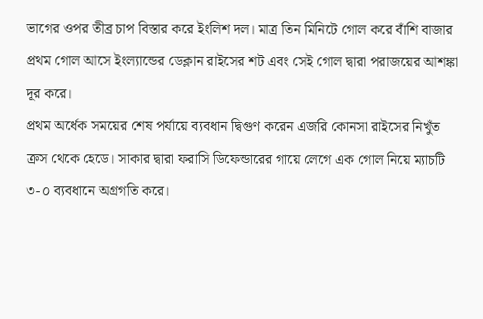ভাগের ওপর তীব্র চাপ বিস্তার করে ইংলিশ দল। মাত্র তিন মিনিটে গোল করে বাঁশি বাজার প্রথম গোল আসে ইংল্যান্ডের ডেক্লান রাইসের শট এবং সেই গোল দ্বারা পরাজয়ের আশঙ্কা দূর করে।
প্রথম অর্ধেক সময়ের শেষ পর্যায়ে ব্যবধান দ্বিগুণ করেন এজরি কোনসা রাইসের নিখুঁত ক্রস থেকে হেডে। সাকার দ্বারা ফরাসি ডিফেন্ডারের গায়ে লেগে এক গোল নিয়ে ম্যাচটি ৩-০ ব্যবধানে অগ্রগতি করে।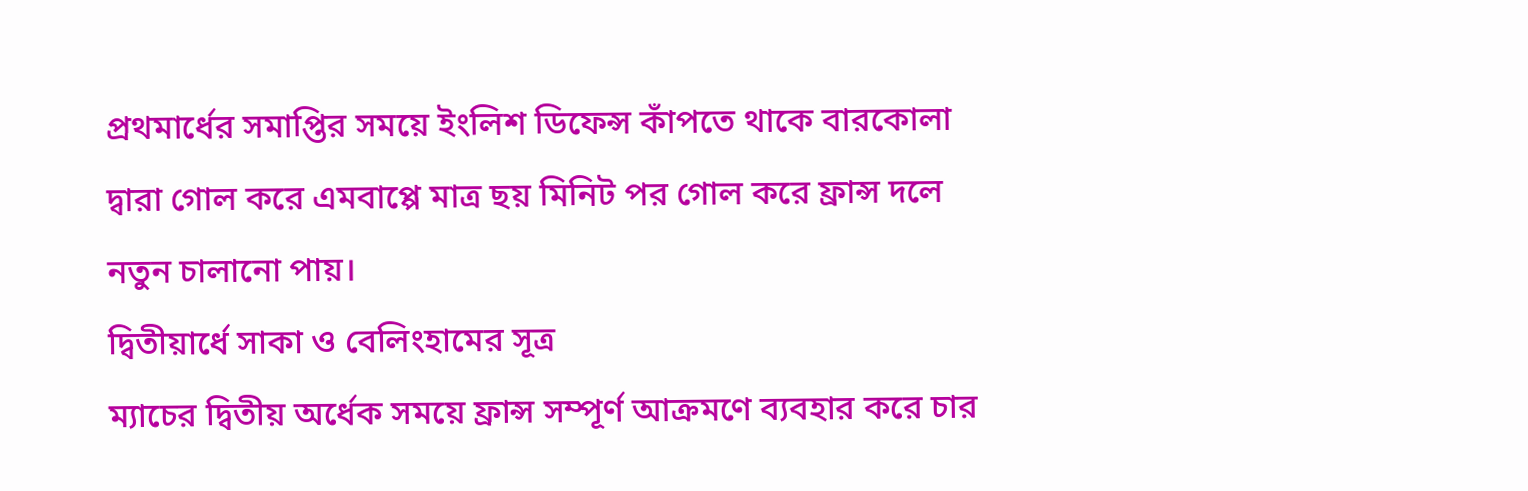প্রথমার্ধের সমাপ্তির সময়ে ইংলিশ ডিফেন্স কাঁপতে থাকে বারকোলা দ্বারা গোল করে এমবাপ্পে মাত্র ছয় মিনিট পর গোল করে ফ্রান্স দলে নতুন চালানো পায়।
দ্বিতীয়ার্ধে সাকা ও বেলিংহামের সূত্র
ম্যাচের দ্বিতীয় অর্ধেক সময়ে ফ্রান্স সম্পূর্ণ আক্রমণে ব্যবহার করে চার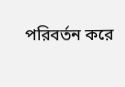পরিবর্তন করে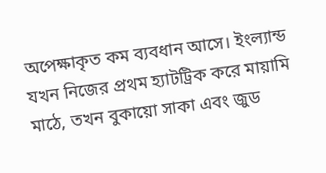অপেক্ষাকৃত কম ব্যবধান আসে। ইংল্যান্ড যখন নিজের প্রথম হ্যাটট্রিক করে মায়ামি মাঠে, তখন বুকায়ো সাকা এবং জুড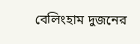বেলিংহাম দুজনের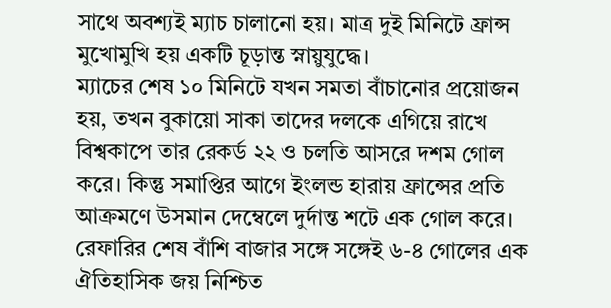সাথে অবশ্যই ম্যাচ চালানো হয়। মাত্র দুই মিনিটে ফ্রান্স মুখোমুখি হয় একটি চূড়ান্ত স্নায়ুযুদ্ধে।
ম্যাচের শেষ ১০ মিনিটে যখন সমতা বাঁচানোর প্রয়োজন হয়, তখন বুকায়ো সাকা তাদের দলকে এগিয়ে রাখে বিশ্বকাপে তার রেকর্ড ২২ ও চলতি আসরে দশম গোল করে। কিন্তু সমাপ্তির আগে ইংলন্ড হারায় ফ্রান্সের প্রতি আক্রমণে উসমান দেম্বেলে দুর্দান্ত শটে এক গোল করে।
রেফারির শেষ বাঁশি বাজার সঙ্গে সঙ্গেই ৬-৪ গোলের এক ঐতিহাসিক জয় নিশ্চিত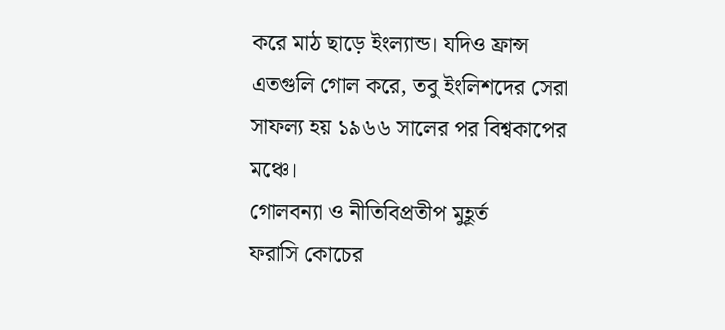করে মাঠ ছাড়ে ইংল্যান্ড। যদিও ফ্রান্স এতগুলি গোল করে, তবু ইংলিশদের সেরা সাফল্য হয় ১৯৬৬ সালের পর বিশ্বকাপের মঞ্চে।
গোলবন্যা ও নীতিবিপ্রতীপ মুহূর্ত
ফরাসি কোচের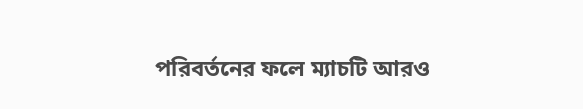পরিবর্তনের ফলে ম্যাচটি আরও